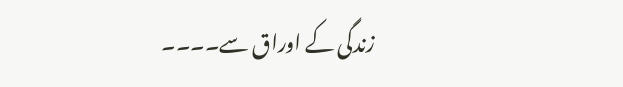زندگی کے اوراق سے۔۔۔۔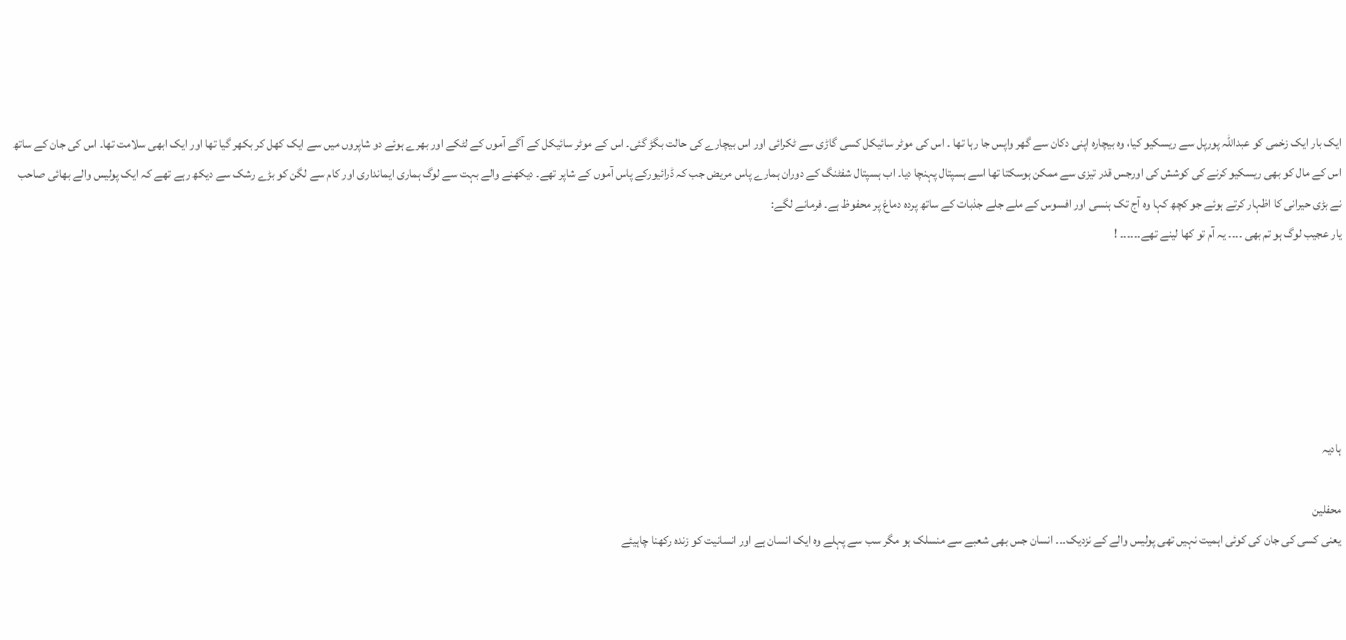ایک بار ایک زخمی کو عبداللہ پورپل سے ریسکیو کیا، وہ بیچارہ اپنی دکان سے گھر واپس جا رہا تھا ۔ اس کی موٹر سائیکل کسی گاڑی سے ٹکرائی اور اس بیچارے کی حالت بگڑ گئی۔ اس کے موٹر سائیکل کے آگے آموں کے لٹکے اور بھرے ہوئے دو شاپروں میں سے ایک کھل کر بکھر گیا تھا اور ایک ابھی سلامت تھا۔ اس کی جان کے ساتھ اس کے مال کو بھی ریسکیو کرنے کی کوشش کی اورجس قدر تیزی سے ممکن ہوسکتا تھا اسے ہسپتال پہنچا دیا۔ اب ہسپتال شفٹنگ کے دوران ہمارے پاس مریض جب کہ ڈرائیورکے پاس آموں کے شاپر تھے۔ دیکھنے والے بہت سے لوگ ہماری ایمانداری اور کام سے لگن کو بڑے رشک سے دیکھ رہے تھے کہ ایک پولیس والے بھائی صاحب نے بڑی حیرانی کا اظہار کرتے ہوئے جو کچھ کہا وہ آج تک ہنسی اور افسوس کے ملے جلے جذبات کے ساتھ پردہ دماغ پر محفوظ ہے۔ فرمانے لگے:
یار عجیب لوگ ہو تم بھی ۔۔۔۔ یہ آم تو کھا لینے تھے۔۔۔۔۔۔ !






ہادیہ

محفلین
یعنی کسی کی جان کی کوئی اہمیت نہیں تھی پولیس والے کے نزدیک۔۔۔ انسان جس بھی شعبے سے منسلک ہو مگر سب سے پہلے وہ ایک انسان ہے اور انسانیت کو زندہ رکھنا چاہیئے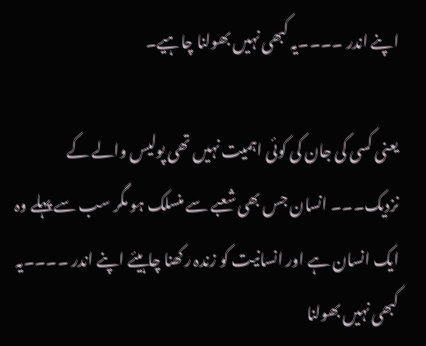اپنے اندر ۔۔۔۔یہ کبھی نہیں بھولنا چاہیے۔

یعنی کسی کی جان کی کوئی اہمیت نہیں تھی پولیس والے کے نزدیک۔۔۔ انسان جس بھی شعبے سے منسلک ہو مگر سب سے پہلے وہ ایک انسان ہے اور انسانیت کو زندہ رکھنا چاہیئے اپنے اندر ۔۔۔۔یہ کبھی نہیں بھولنا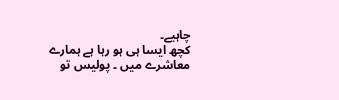چاہیے۔
کچھ ایسا ہی ہو رہا ہے ہمارے معاشرے میں ۔ پولیس تو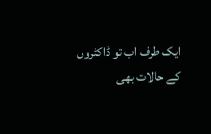ایک طرف اب تو ڈاکٹروں کے حالات بھی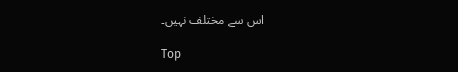اس سے مختلف نہیں۔

Top